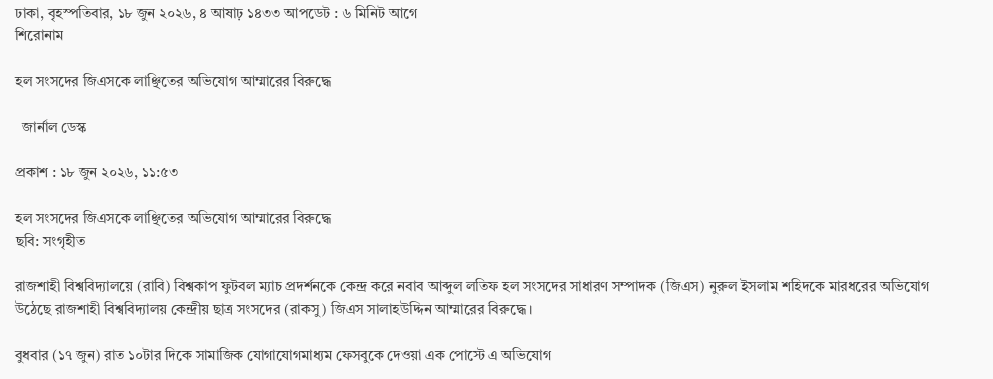ঢাকা, বৃহস্পতিবার, ১৮ জুন ২০২৬, ৪ আষাঢ় ১৪৩৩ আপডেট : ৬ মিনিট আগে
শিরোনাম

হল সংসদের জিএসকে লাঞ্ছিতের অভিযোগ আম্মারের বিরুদ্ধে

  জার্নাল ডেস্ক

প্রকাশ : ১৮ জুন ২০২৬, ১১:৫৩

হল সংসদের জিএসকে লাঞ্ছিতের অভিযোগ আম্মারের বিরুদ্ধে
ছবি: সংগৃহীত

রাজশাহী বিশ্ববিদ্যালয়ে (রাবি) বিশ্বকাপ ফুটবল ম্যাচ প্রদর্শনকে কেন্দ্র করে নবাব আব্দুল লতিফ হল সংসদের সাধারণ সম্পাদক (জিএস) নুরুল ইসলাম শহিদকে মারধরের অভিযোগ উঠেছে রাজশাহী বিশ্ববিদ্যালয় কেন্দ্রীয় ছাত্র সংসদের (রাকসু) জিএস সালাহউদ্দিন আম্মারের বিরুদ্ধে।

বুধবার (১৭ জুন) রাত ১০টার দিকে সামাজিক যোগাযোগমাধ্যম ফেসবুকে দেওয়া এক পোস্টে এ অভিযোগ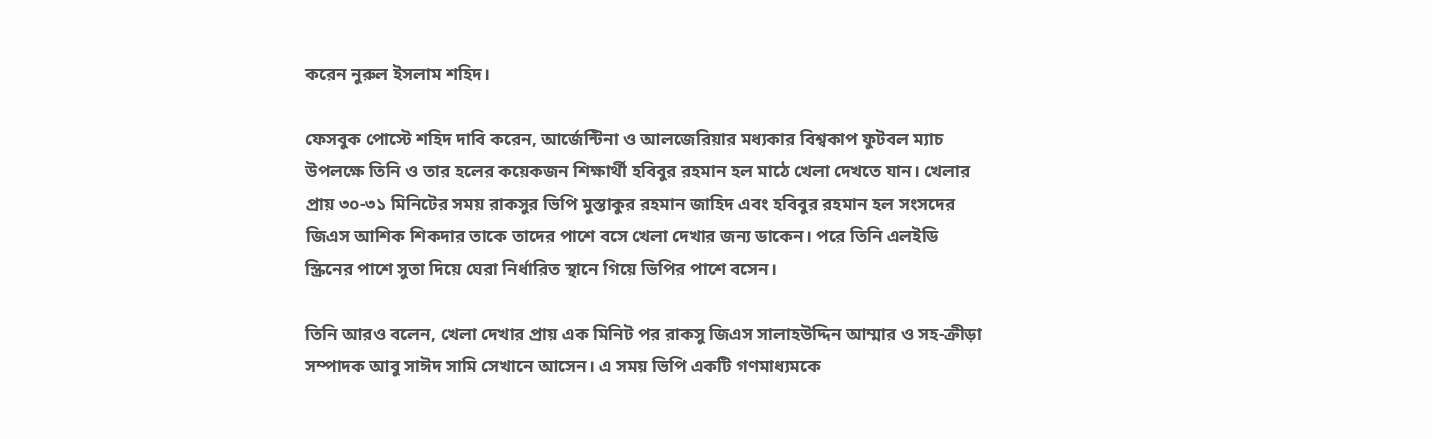করেন নুরুল ইসলাম শহিদ।

ফেসবুক পোস্টে শহিদ দাবি করেন, আর্জেন্টিনা ও আলজেরিয়ার মধ্যকার বিশ্বকাপ ফুটবল ম্যাচ উপলক্ষে তিনি ও তার হলের কয়েকজন শিক্ষার্থী হবিবুর রহমান হল মাঠে খেলা দেখতে যান। খেলার প্রায় ৩০-৩১ মিনিটের সময় রাকসুর ভিপি মুস্তাকুর রহমান জাহিদ এবং হবিবুর রহমান হল সংসদের জিএস আশিক শিকদার তাকে তাদের পাশে বসে খেলা দেখার জন্য ডাকেন। পরে তিনি এলইডি স্ক্রিনের পাশে সুতা দিয়ে ঘেরা নির্ধারিত স্থানে গিয়ে ভিপির পাশে বসেন।

তিনি আরও বলেন, খেলা দেখার প্রায় এক মিনিট পর রাকসু জিএস সালাহউদ্দিন আম্মার ও সহ-ক্রীড়া সম্পাদক আবু সাঈদ সামি সেখানে আসেন। এ সময় ভিপি একটি গণমাধ্যমকে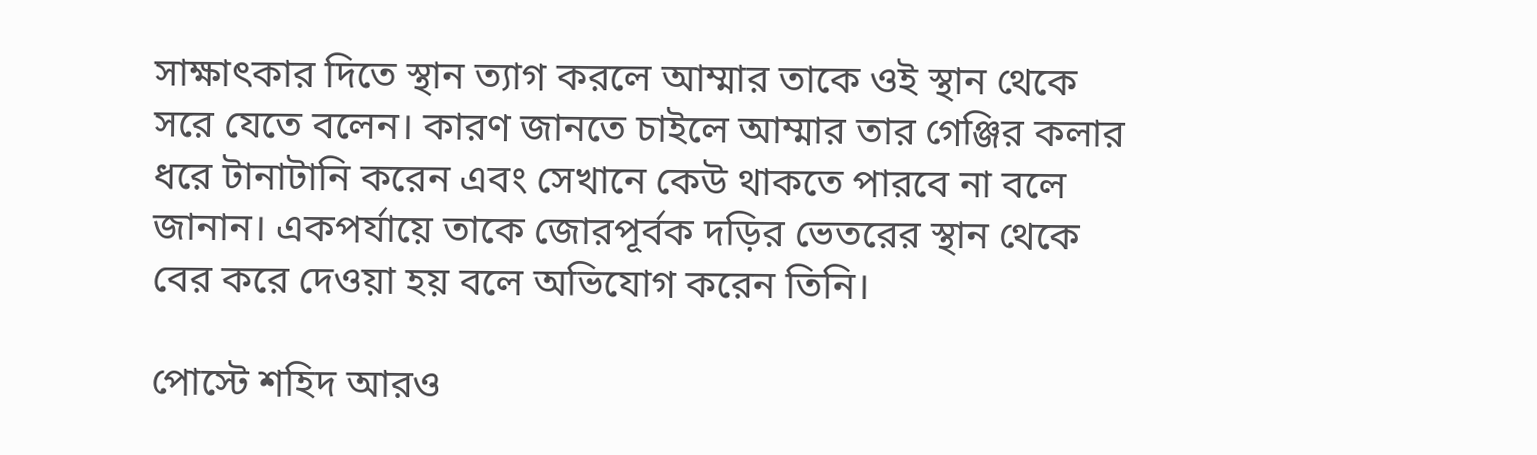সাক্ষাৎকার দিতে স্থান ত্যাগ করলে আম্মার তাকে ওই স্থান থেকে সরে যেতে বলেন। কারণ জানতে চাইলে আম্মার তার গেঞ্জির কলার ধরে টানাটানি করেন এবং সেখানে কেউ থাকতে পারবে না বলে জানান। একপর্যায়ে তাকে জোরপূর্বক দড়ির ভেতরের স্থান থেকে বের করে দেওয়া হয় বলে অভিযোগ করেন তিনি।

পোস্টে শহিদ আরও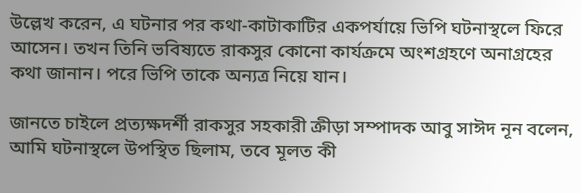উল্লেখ করেন, এ ঘটনার পর কথা-কাটাকাটির একপর্যায়ে ভিপি ঘটনাস্থলে ফিরে আসেন। তখন তিনি ভবিষ্যতে রাকসুর কোনো কার্যক্রমে অংশগ্রহণে অনাগ্রহের কথা জানান। পরে ভিপি তাকে অন্যত্র নিয়ে যান।

জানতে চাইলে প্রত্যক্ষদর্শী রাকসুর সহকারী ক্রীড়া সম্পাদক আবু সাঈদ নূন বলেন, আমি ঘটনাস্থলে উপস্থিত ছিলাম, তবে মূলত কী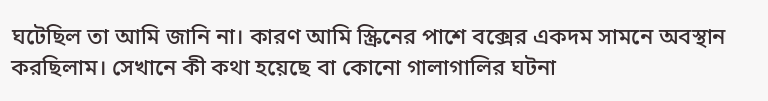ঘটেছিল তা আমি জানি না। কারণ আমি স্ক্রিনের পাশে বক্সের একদম সামনে অবস্থান করছিলাম। সেখানে কী কথা হয়েছে বা কোনো গালাগালির ঘটনা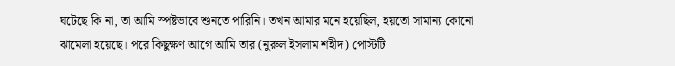ঘটেছে কি না, তা আমি স্পষ্টভাবে শুনতে পারিনি। তখন আমার মনে হয়েছিল, হয়তো সামান্য কোনো ঝামেলা হয়েছে। পরে কিছুক্ষণ আগে আমি তার (নুরুল ইসলাম শহীদ) পোস্টটি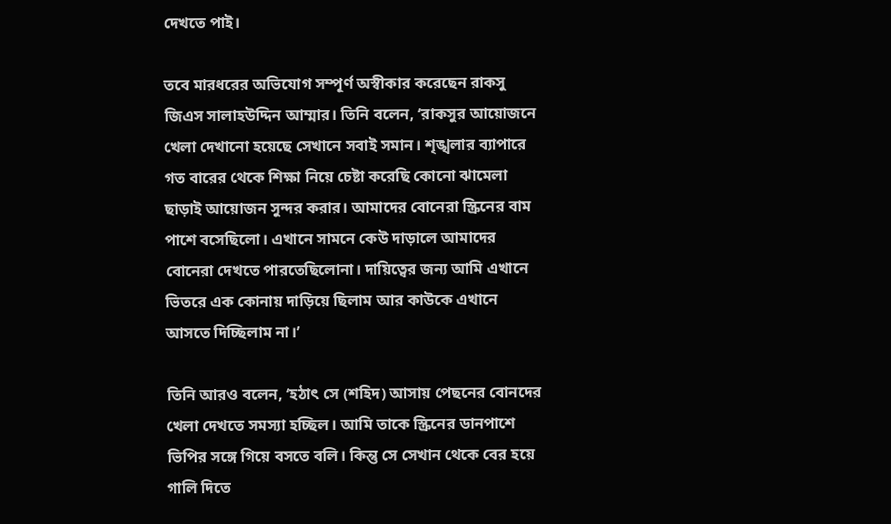দেখতে পাই।

তবে মারধরের অভিযোগ সম্পূর্ণ অস্বীকার করেছেন রাকসু জিএস সালাহউদ্দিন আম্মার। তিনি বলেন, ‘রাকসুর আয়োজনে খেলা দেখানো হয়েছে সেখানে সবাই সমান। শৃঙ্খলার ব্যাপারে গত বারের থেকে শিক্ষা নিয়ে চেষ্টা করেছি কোনো ঝামেলা ছাড়াই আয়োজন সুন্দর করার। আমাদের বোনেরা স্ক্রিনের বাম পাশে বসেছিলো। এখানে সামনে কেউ দাড়ালে আমাদের বোনেরা দেখতে পারতেছিলোনা। দায়িত্বের জন্য আমি এখানে ভিতরে এক কোনায় দাড়িয়ে ছিলাম আর কাউকে এখানে আসতে দিচ্ছিলাম না।’

তিনি আরও বলেন, ‘হঠাৎ সে (শহিদ) আসায় পেছনের বোনদের খেলা দেখতে সমস্যা হচ্ছিল। আমি তাকে স্ক্রিনের ডানপাশে ভিপির সঙ্গে গিয়ে বসতে বলি। কিন্তু সে সেখান থেকে বের হয়ে গালি দিতে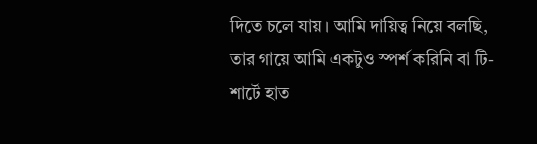দিতে চলে যায়। আমি দায়িত্ব নিয়ে বলছি, তার গায়ে আমি একটুও স্পর্শ করিনি বা টি-শার্টে হাত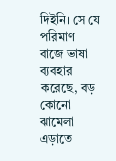দিইনি। সে যে পরিমাণ বাজে ভাষা ব্যবহার করেছে, বড় কোনো ঝামেলা এড়াতে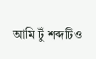আমি টুঁ শব্দটিও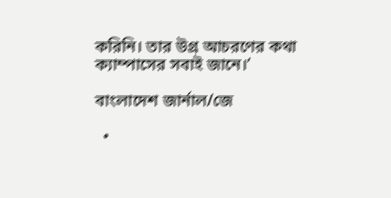করিনি। তার উগ্র আচরণের কথা ক্যাম্পাসের সবাই জানে।’

বাংলাদেশ জার্নাল/জে

  •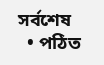সর্বশেষ
  • পঠিত